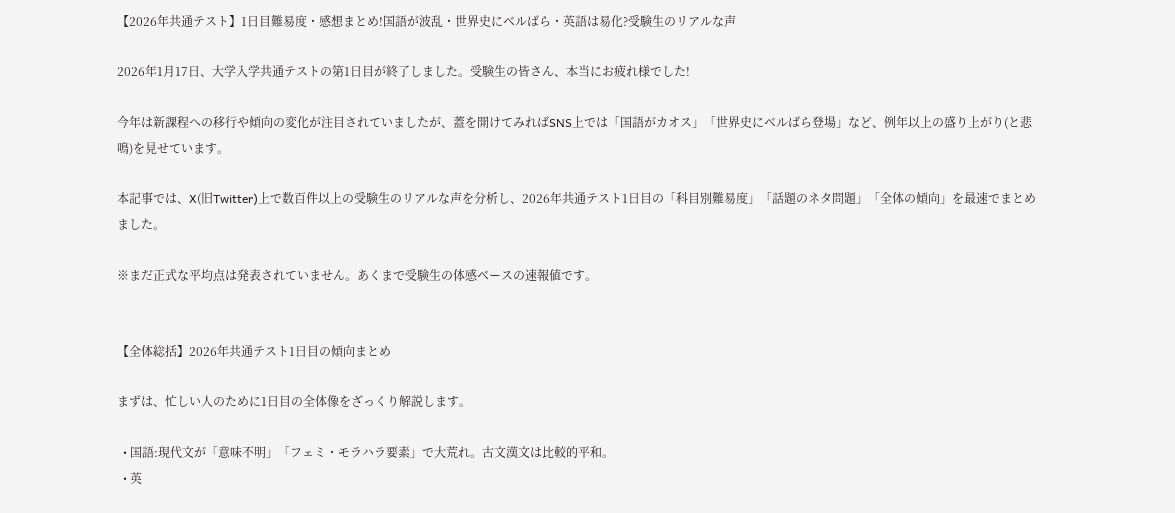【2026年共通テスト】1日目難易度・感想まとめ!国語が波乱・世界史にベルばら・英語は易化?受験生のリアルな声

2026年1月17日、大学入学共通テストの第1日目が終了しました。受験生の皆さん、本当にお疲れ様でした!

今年は新課程への移行や傾向の変化が注目されていましたが、蓋を開けてみればSNS上では「国語がカオス」「世界史にベルばら登場」など、例年以上の盛り上がり(と悲鳴)を見せています。

本記事では、X(旧Twitter)上で数百件以上の受験生のリアルな声を分析し、2026年共通テスト1日目の「科目別難易度」「話題のネタ問題」「全体の傾向」を最速でまとめました。

※まだ正式な平均点は発表されていません。あくまで受験生の体感ベースの速報値です。


【全体総括】2026年共通テスト1日目の傾向まとめ

まずは、忙しい人のために1日目の全体像をざっくり解説します。

  • 国語:現代文が「意味不明」「フェミ・モラハラ要素」で大荒れ。古文漢文は比較的平和。
  • 英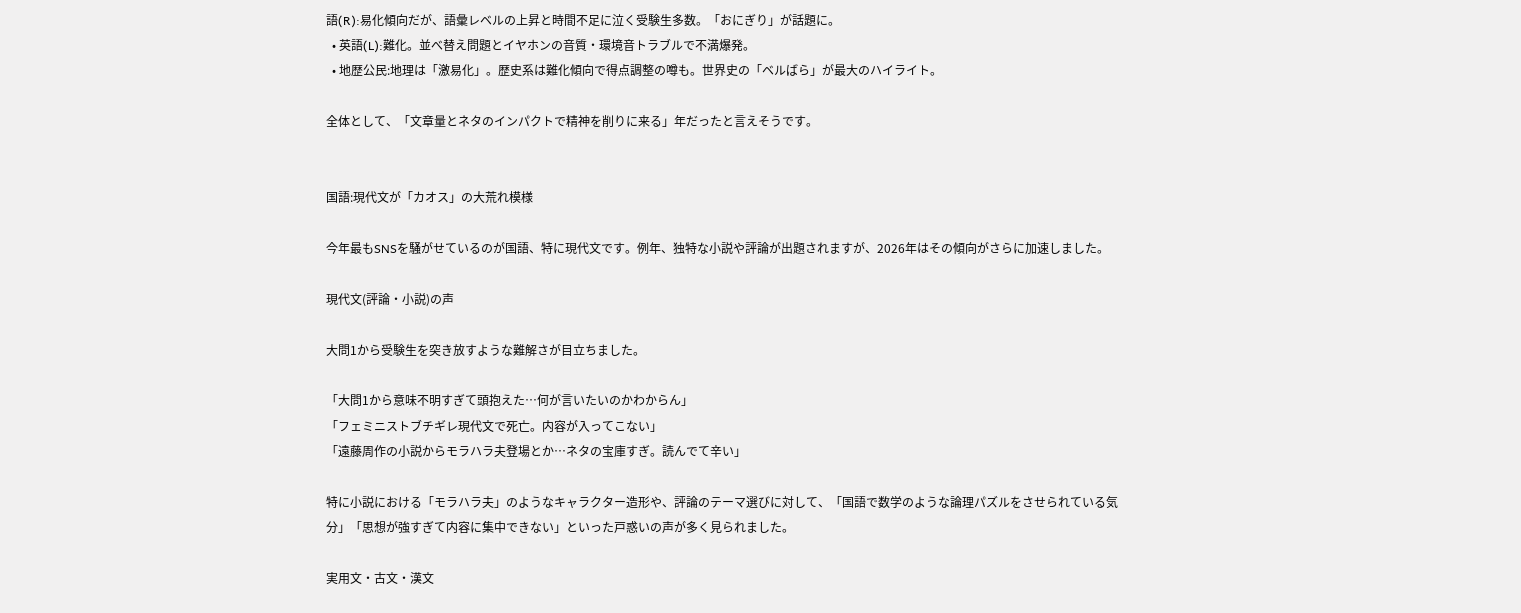語(R):易化傾向だが、語彙レベルの上昇と時間不足に泣く受験生多数。「おにぎり」が話題に。
  • 英語(L):難化。並べ替え問題とイヤホンの音質・環境音トラブルで不満爆発。
  • 地歴公民:地理は「激易化」。歴史系は難化傾向で得点調整の噂も。世界史の「ベルばら」が最大のハイライト。

全体として、「文章量とネタのインパクトで精神を削りに来る」年だったと言えそうです。


国語:現代文が「カオス」の大荒れ模様

今年最もSNSを騒がせているのが国語、特に現代文です。例年、独特な小説や評論が出題されますが、2026年はその傾向がさらに加速しました。

現代文(評論・小説)の声

大問1から受験生を突き放すような難解さが目立ちました。

「大問1から意味不明すぎて頭抱えた…何が言いたいのかわからん」
「フェミニストブチギレ現代文で死亡。内容が入ってこない」
「遠藤周作の小説からモラハラ夫登場とか…ネタの宝庫すぎ。読んでて辛い」

特に小説における「モラハラ夫」のようなキャラクター造形や、評論のテーマ選びに対して、「国語で数学のような論理パズルをさせられている気分」「思想が強すぎて内容に集中できない」といった戸惑いの声が多く見られました。

実用文・古文・漢文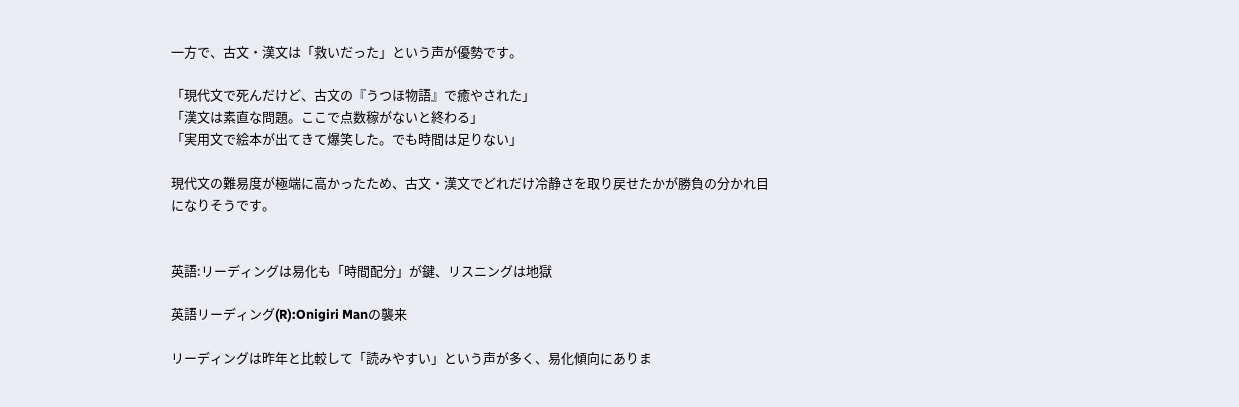一方で、古文・漢文は「救いだった」という声が優勢です。

「現代文で死んだけど、古文の『うつほ物語』で癒やされた」
「漢文は素直な問題。ここで点数稼がないと終わる」
「実用文で絵本が出てきて爆笑した。でも時間は足りない」

現代文の難易度が極端に高かったため、古文・漢文でどれだけ冷静さを取り戻せたかが勝負の分かれ目になりそうです。


英語:リーディングは易化も「時間配分」が鍵、リスニングは地獄

英語リーディング(R):Onigiri Manの襲来

リーディングは昨年と比較して「読みやすい」という声が多く、易化傾向にありま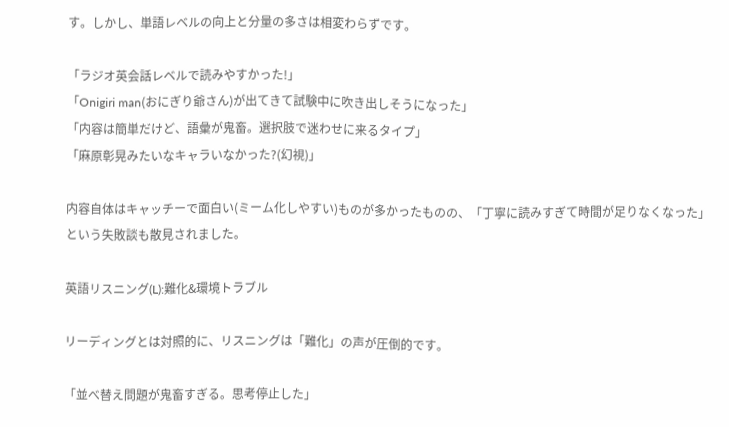す。しかし、単語レベルの向上と分量の多さは相変わらずです。

「ラジオ英会話レベルで読みやすかった!」
「Onigiri man(おにぎり爺さん)が出てきて試験中に吹き出しそうになった」
「内容は簡単だけど、語彙が鬼畜。選択肢で迷わせに来るタイプ」
「麻原彰晃みたいなキャラいなかった?(幻視)」

内容自体はキャッチーで面白い(ミーム化しやすい)ものが多かったものの、「丁寧に読みすぎて時間が足りなくなった」という失敗談も散見されました。

英語リスニング(L):難化&環境トラブル

リーディングとは対照的に、リスニングは「難化」の声が圧倒的です。

「並べ替え問題が鬼畜すぎる。思考停止した」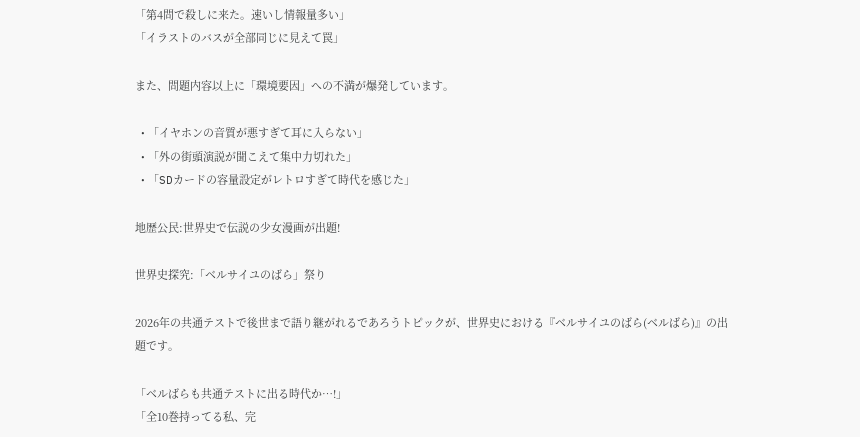「第4問で殺しに来た。速いし情報量多い」
「イラストのバスが全部同じに見えて罠」

また、問題内容以上に「環境要因」への不満が爆発しています。

  • 「イヤホンの音質が悪すぎて耳に入らない」
  • 「外の街頭演説が聞こえて集中力切れた」
  • 「SDカードの容量設定がレトロすぎて時代を感じた」

地歴公民:世界史で伝説の少女漫画が出題!

世界史探究:「ベルサイユのばら」祭り

2026年の共通テストで後世まで語り継がれるであろうトピックが、世界史における『ベルサイユのばら(ベルばら)』の出題です。

「ベルばらも共通テストに出る時代か…!」
「全10巻持ってる私、完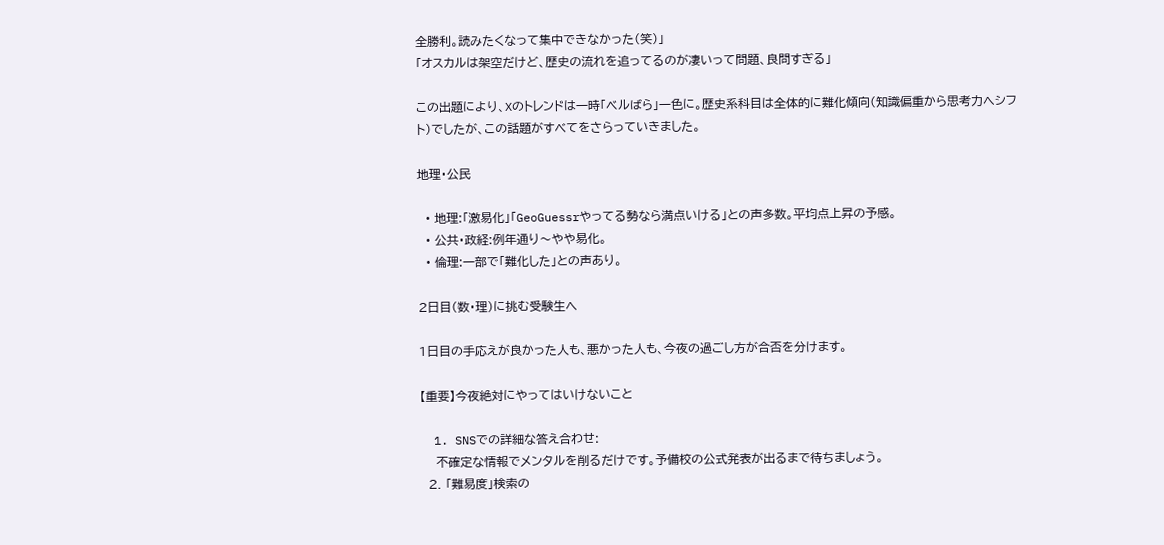全勝利。読みたくなって集中できなかった(笑)」
「オスカルは架空だけど、歴史の流れを追ってるのが凄いって問題、良問すぎる」

この出題により、Xのトレンドは一時「ベルばら」一色に。歴史系科目は全体的に難化傾向(知識偏重から思考力へシフト)でしたが、この話題がすべてをさらっていきました。

地理・公民

  • 地理:「激易化」「GeoGuessrやってる勢なら満点いける」との声多数。平均点上昇の予感。
  • 公共・政経:例年通り〜やや易化。
  • 倫理:一部で「難化した」との声あり。

2日目(数・理)に挑む受験生へ

1日目の手応えが良かった人も、悪かった人も、今夜の過ごし方が合否を分けます。

【重要】今夜絶対にやってはいけないこと

  1. SNSでの詳細な答え合わせ:
    不確定な情報でメンタルを削るだけです。予備校の公式発表が出るまで待ちましょう。
  2. 「難易度」検索の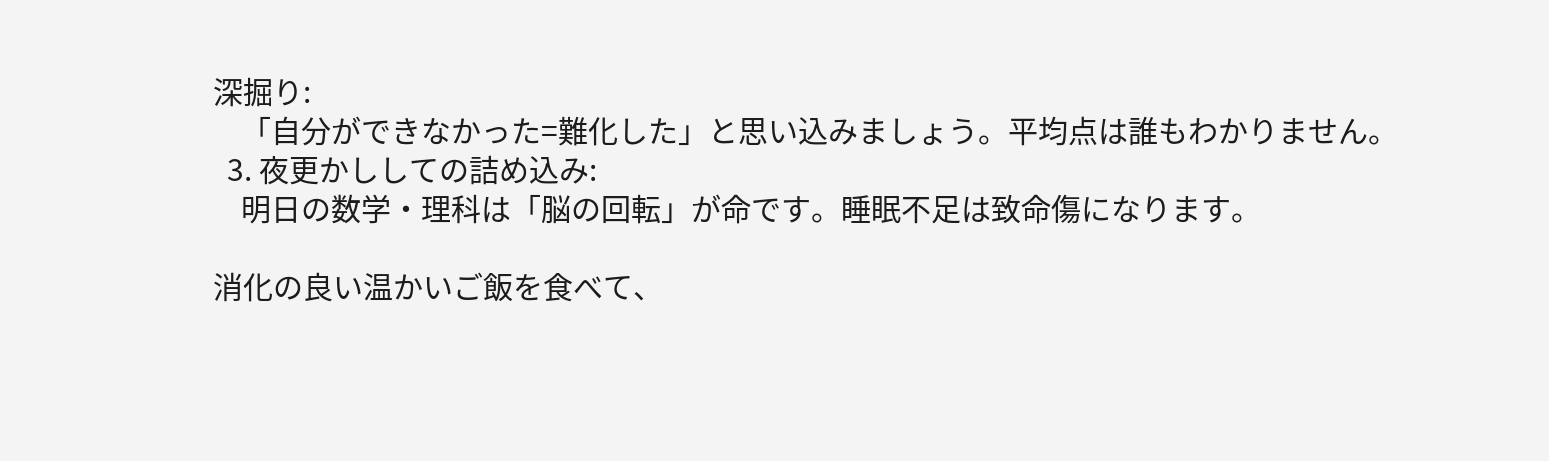深掘り:
    「自分ができなかった=難化した」と思い込みましょう。平均点は誰もわかりません。
  3. 夜更かししての詰め込み:
    明日の数学・理科は「脳の回転」が命です。睡眠不足は致命傷になります。

消化の良い温かいご飯を食べて、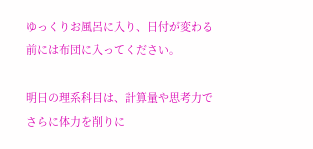ゆっくりお風呂に入り、日付が変わる前には布団に入ってください。

明日の理系科目は、計算量や思考力でさらに体力を削りに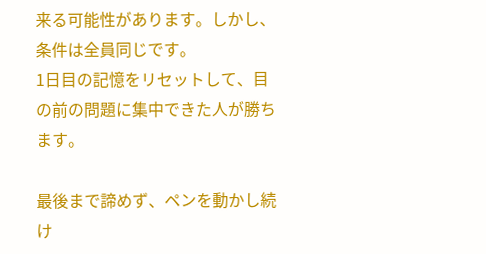来る可能性があります。しかし、条件は全員同じです。
1日目の記憶をリセットして、目の前の問題に集中できた人が勝ちます。

最後まで諦めず、ペンを動かし続け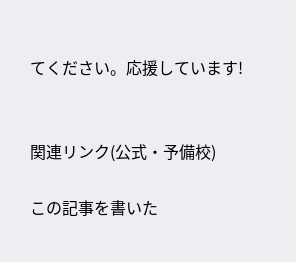てください。応援しています!


関連リンク(公式・予備校)

この記事を書いた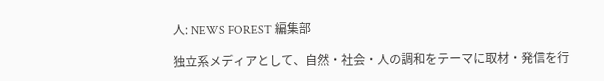人: NEWS FOREST 編集部

独立系メディアとして、自然・社会・人の調和をテーマに取材・発信を行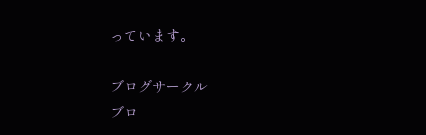っています。

ブログサークル
ブロ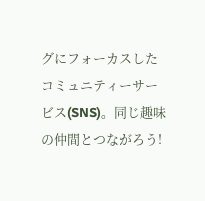グにフォーカスしたコミュニティーサービス(SNS)。同じ趣味の仲間とつながろう!